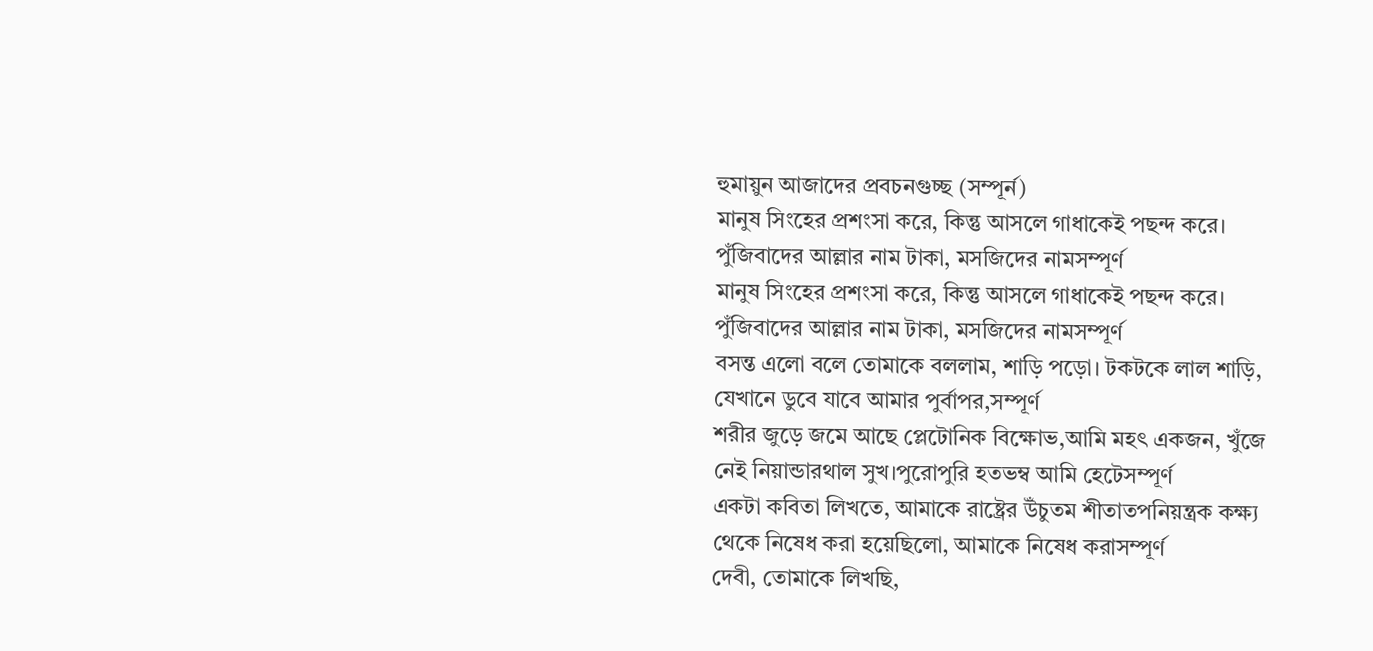হুমায়ুন আজাদের প্রবচনগুচ্ছ (সম্পূর্ন)
মানুষ সিংহের প্রশংসা করে, কিন্তু আসলে গাধাকেই পছন্দ করে। পুঁজিবাদের আল্লার নাম টাকা, মসজিদের নামসম্পূর্ণ
মানুষ সিংহের প্রশংসা করে, কিন্তু আসলে গাধাকেই পছন্দ করে। পুঁজিবাদের আল্লার নাম টাকা, মসজিদের নামসম্পূর্ণ
বসন্ত এলো বলে তোমাকে বললাম, শাড়ি পড়ো। টকটকে লাল শাড়ি, যেখানে ডুবে যাবে আমার পুর্বাপর,সম্পূর্ণ
শরীর জুড়ে জমে আছে প্লেটোনিক বিক্ষোভ,আমি মহৎ একজন, খুঁজে নেই নিয়ান্ডারথাল সুখ।পুরোপুরি হতভম্ব আমি হেটেসম্পূর্ণ
একটা কবিতা লিখতে, আমাকে রাষ্ট্রের উঁচুতম শীতাতপনিয়ন্ত্রক কক্ষ্য থেকে নিষেধ করা হয়েছিলো, আমাকে নিষেধ করাসম্পূর্ণ
দেবী, তোমাকে লিখছি,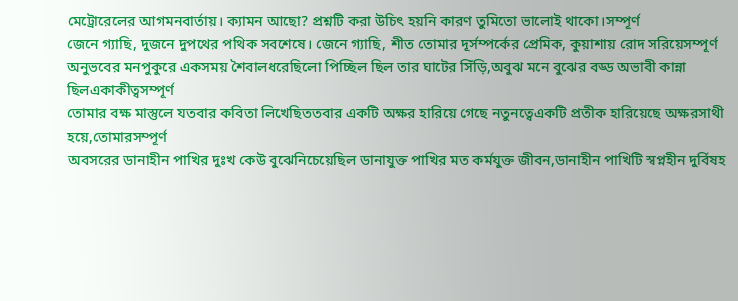মেট্রোরেলের আগমনবার্তায়। ক্যামন আছো? প্রশ্নটি করা উচিৎ হয়নি কারণ তুমিতো ভালোই থাকো।সম্পূর্ণ
জেনে গ্যাছি, দুজনে দুপথের পথিক সবশেষে। জেনে গ্যাছি, শীত তোমার দূর্সম্পর্কের প্রেমিক, কুয়াশায় রোদ সরিয়েসম্পূর্ণ
অনুভবের মনপুকুরে একসময় শৈবালধরেছিলো পিচ্ছিল ছিল তার ঘাটের সিঁড়ি,অবুঝ মনে বুঝের বড্ড অভাবী কান্না ছিলএকাকীত্বসম্পূর্ণ
তোমার বক্ষ মাস্তুলে যতবার কবিতা লিখেছিততবার একটি অক্ষর হারিয়ে গেছে নতুনত্বেএকটি প্রতীক হারিয়েছে অক্ষরসাথী হয়ে,তোমারসম্পূর্ণ
অবসরের ডানাহীন পাখির দুঃখ কেউ বুঝেনিচেয়েছিল ডানাযুক্ত পাখির মত কর্মযুক্ত জীবন,ডানাহীন পাখিটি স্বপ্নহীন দুর্বিষহ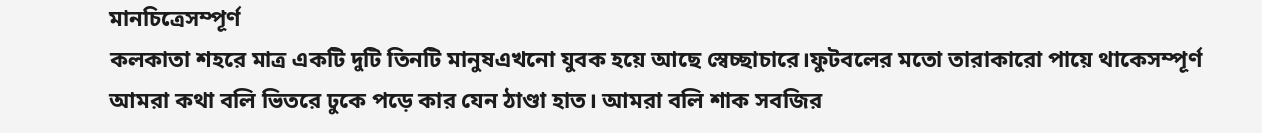মানচিত্রেসম্পূর্ণ
কলকাতা শহরে মাত্র একটি দুটি তিনটি মানুষএখনো যুবক হয়ে আছে স্বেচ্ছাচারে।ফুটবলের মতো তারাকারো পায়ে থাকেসম্পূর্ণ
আমরা কথা বলি ভিতরে ঢুকে পড়ে কার যেন ঠাণ্ডা হাত। আমরা বলি শাক সবজির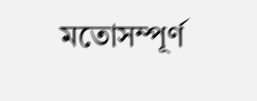মতোসম্পূর্ণ